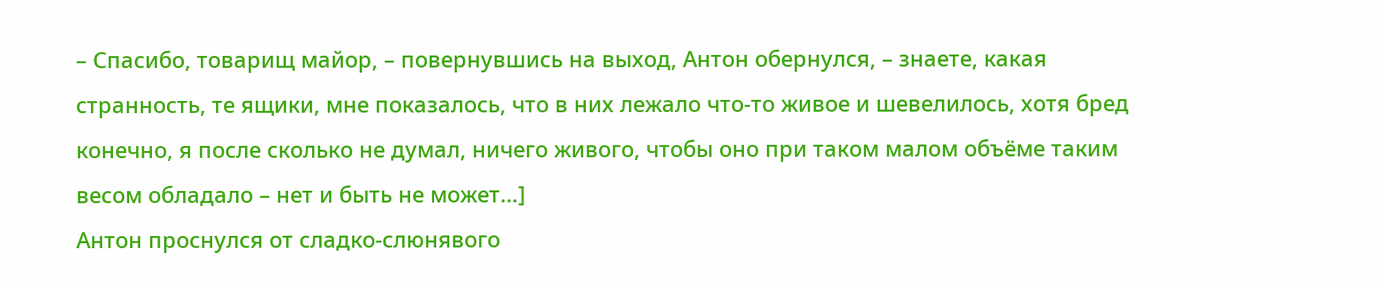– Спасибо, товарищ майор, – повернувшись на выход, Антон обернулся, – знаете, какая странность, те ящики, мне показалось, что в них лежало что-то живое и шевелилось, хотя бред конечно, я после сколько не думал, ничего живого, чтобы оно при таком малом объёме таким весом обладало – нет и быть не может…]
Антон проснулся от сладко-слюнявого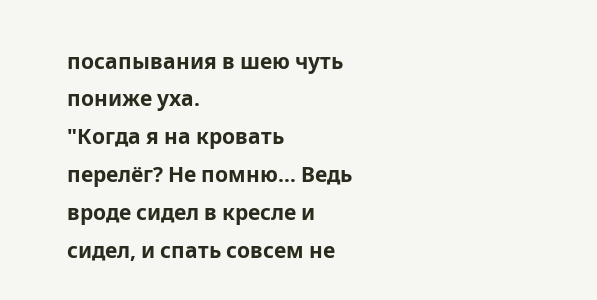посапывания в шею чуть пониже уха.
"Когда я на кровать перелёг? Не помню… Ведь вроде сидел в кресле и сидел, и спать совсем не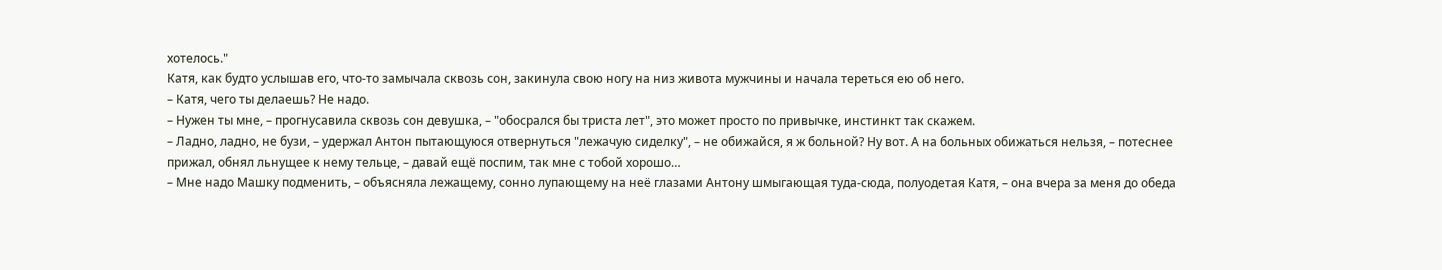хотелось."
Катя, как будто услышав его, что-то замычала сквозь сон, закинула свою ногу на низ живота мужчины и начала тереться ею об него.
– Катя, чего ты делаешь? Не надо.
– Нужен ты мне, – прогнусавила сквозь сон девушка, – "обосрался бы триста лет", это может просто по привычке, инстинкт так скажем.
– Ладно, ладно, не бузи, – удержал Антон пытающуюся отвернуться "лежачую сиделку", – не обижайся, я ж больной? Ну вот. А на больных обижаться нельзя, – потеснее прижал, обнял льнущее к нему тельце, – давай ещё поспим, так мне с тобой хорошо…
– Мне надо Машку подменить, – объясняла лежащему, сонно лупающему на неё глазами Антону шмыгающая туда-сюда, полуодетая Катя, – она вчера за меня до обеда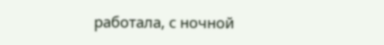работала, с ночной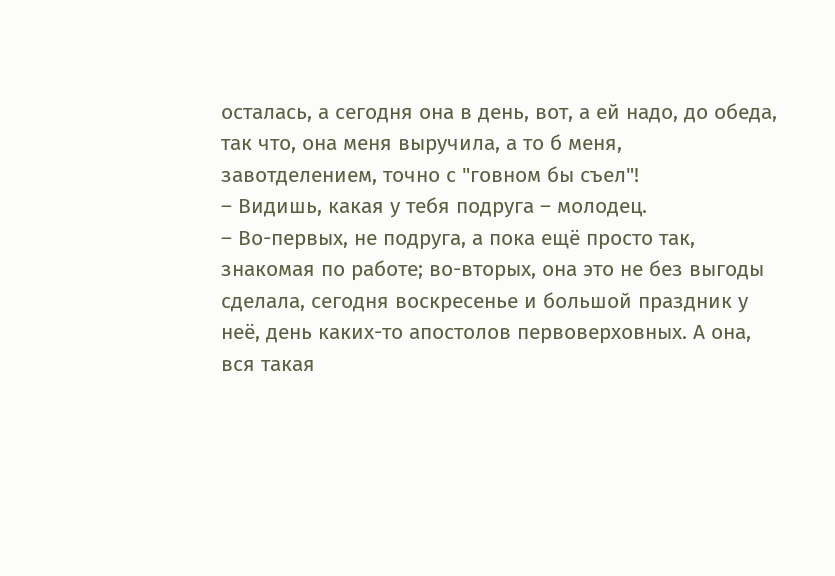осталась, а сегодня она в день, вот, а ей надо, до обеда, так что, она меня выручила, а то б меня, завотделением, точно с "говном бы съел"!
– Видишь, какая у тебя подруга – молодец.
– Во-первых, не подруга, а пока ещё просто так, знакомая по работе; во-вторых, она это не без выгоды сделала, сегодня воскресенье и большой праздник у неё, день каких-то апостолов первоверховных. А она, вся такая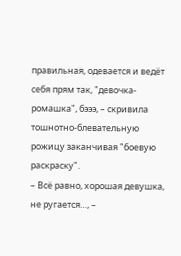правильная, одевается и ведёт себя прям так, "девочка-ромашка", бэээ, – скривила тошнотно-блевательную рожицу заканчивая "боевую раскраску".
– Всё равно, хорошая девушка, не ругается…, –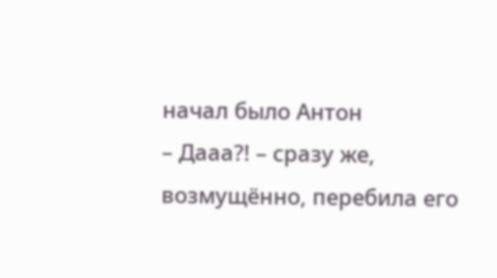начал было Антон
– Дааа?! – сразу же, возмущённо, перебила его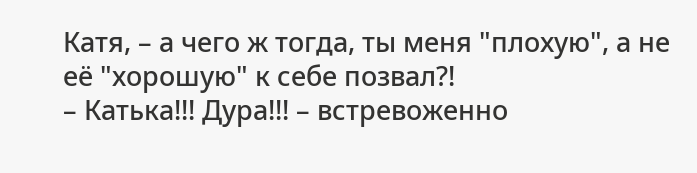Катя, – а чего ж тогда, ты меня "плохую", а не её "хорошую" к себе позвал?!
– Катька!!! Дура!!! – встревоженно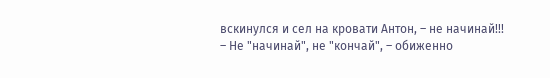вскинулся и сел на кровати Антон, – не начинай!!!
– Не "начинай", не "кончай", – обиженно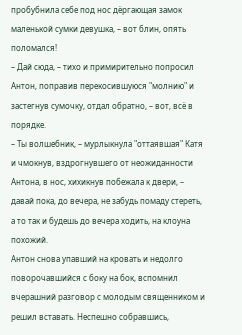пробубнила себе под нос дёргающая замок маленькой сумки девушка, – вот блин, опять поломался!
– Дай сюда, – тихо и примирительно попросил Антон, поправив перекосившуюся "молнию" и застегнув сумочку, отдал обратно, – вот, всё в порядке.
– Ты волшебник, – мурлыкнула "оттаявшая" Катя и чмокнув, вздрогнувшего от неожиданности Антона, в нос, хихикнув побежала к двери, – давай пока, до вечера, не забудь помаду стереть, а то так и будешь до вечера ходить, на клоуна похожий.
Антон снова упавший на кровать и недолго поворочавшийся с боку на бок, вспомнил вчерашний разговор с молодым священником и решил вставать. Неспешно собравшись,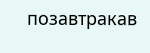позавтракав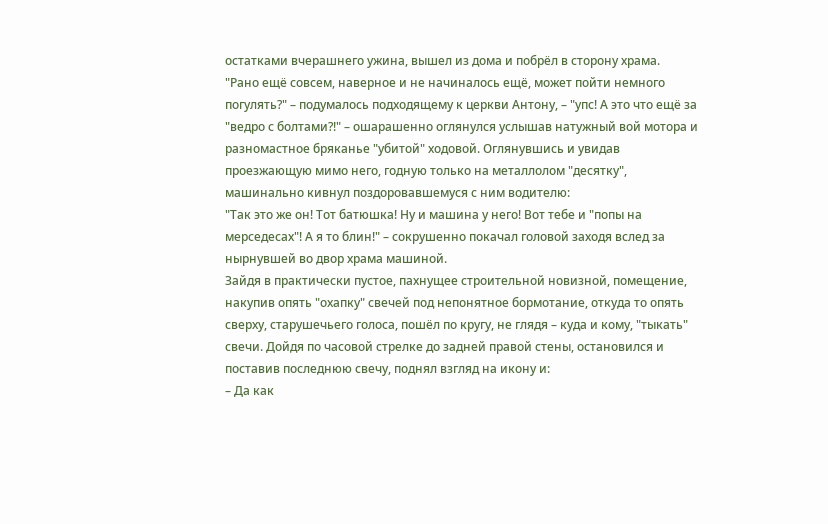остатками вчерашнего ужина, вышел из дома и побрёл в сторону храма.
"Рано ещё совсем, наверное и не начиналось ещё, может пойти немного погулять?" – подумалось подходящему к церкви Антону, – "упс! А это что ещё за "ведро с болтами?!" – ошарашенно оглянулся услышав натужный вой мотора и разномастное бряканье "убитой" ходовой. Оглянувшись и увидав проезжающую мимо него, годную только на металлолом "десятку", машинально кивнул поздоровавшемуся с ним водителю:
"Так это же он! Тот батюшка! Ну и машина у него! Вот тебе и "попы на мерседесах"! А я то блин!" – сокрушенно покачал головой заходя вслед за нырнувшей во двор храма машиной.
Зайдя в практически пустое, пахнущее строительной новизной, помещение, накупив опять "охапку" свечей под непонятное бормотание, откуда то опять сверху, старушечьего голоса, пошёл по кругу, не глядя – куда и кому, "тыкать" свечи. Дойдя по часовой стрелке до задней правой стены, остановился и поставив последнюю свечу, поднял взгляд на икону и:
– Да как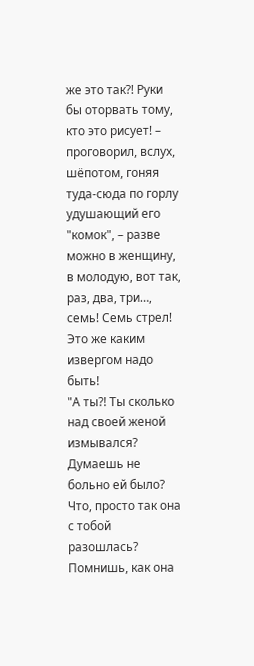же это так?! Руки бы оторвать тому, кто это рисует! – проговорил, вслух, шёпотом, гоняя туда-сюда по горлу удушающий его "комок", – разве можно в женщину, в молодую, вот так, раз, два, три…, семь! Семь стрел! Это же каким извергом надо быть!
"А ты?! Ты сколько над своей женой измывался? Думаешь не больно ей было? Что, просто так она с тобой разошлась? Помнишь, как она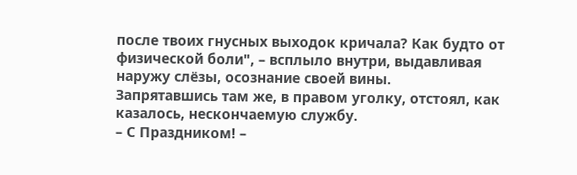после твоих гнусных выходок кричала? Как будто от физической боли", – всплыло внутри, выдавливая наружу слёзы, осознание своей вины.
Запрятавшись там же, в правом уголку, отстоял, как казалось, нескончаемую службу.
– С Праздником! –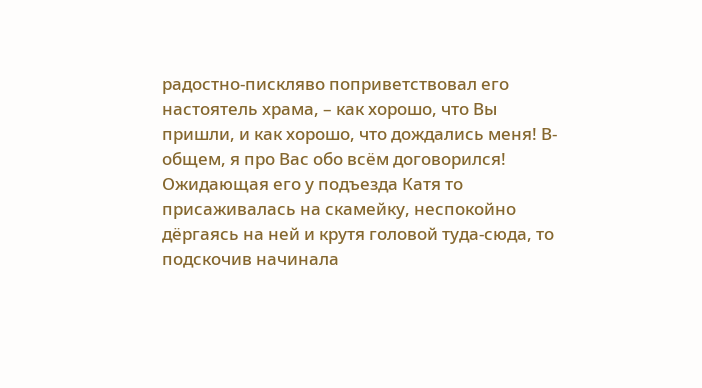радостно-пискляво поприветствовал его настоятель храма, – как хорошо, что Вы пришли, и как хорошо, что дождались меня! В-общем, я про Вас обо всём договорился!
Ожидающая его у подъезда Катя то присаживалась на скамейку, неспокойно дёргаясь на ней и крутя головой туда-сюда, то подскочив начинала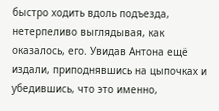быстро ходить вдоль подъезда, нетерпеливо выглядывая, как оказалось, его. Увидав Антона ещё издали, приподнявшись на цыпочках и убедившись, что это именно,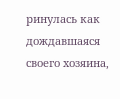ринулась как дождавшаяся своего хозяина,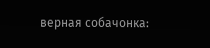верная собачонка: